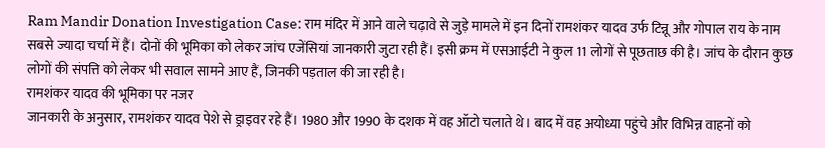Ram Mandir Donation Investigation Case: राम मंदिर में आने वाले चढ़ावे से जुड़े मामले में इन दिनों रामशंकर यादव उर्फ टिन्नू और गोपाल राय के नाम सबसे ज्यादा चर्चा में हैं। दोनों की भूमिका को लेकर जांच एजेंसियां जानकारी जुटा रही हैं। इसी क्रम में एसआईटी ने कुल 11 लोगों से पूछताछ की है। जांच के दौरान कुछ लोगों की संपत्ति को लेकर भी सवाल सामने आए हैं, जिनकी पड़ताल की जा रही है।
रामशंकर यादव की भूमिका पर नजर
जानकारी के अनुसार, रामशंकर यादव पेशे से ड्राइवर रहे हैं। 1980 और 1990 के दशक में वह ऑटो चलाते थे। बाद में वह अयोध्या पहुंचे और विभिन्न वाहनों को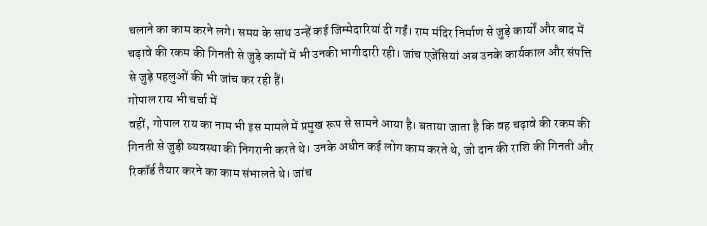चलाने का काम करने लगे। समय के साथ उन्हें कई जिम्मेदारियां दी गईं। राम मंदिर निर्माण से जुड़े कार्यों और बाद में चढ़ावे की रकम की गिनती से जुड़े कामों में भी उनकी भागीदारी रही। जांच एजेंसियां अब उनके कार्यकाल और संपत्ति से जुड़े पहलुओं की भी जांच कर रही हैं।
गोपाल राय भी चर्चा में
वहीं, गोपाल राय का नाम भी इस मामले में प्रमुख रूप से सामने आया है। बताया जाता है कि वह चढ़ावे की रकम की गिनती से जुड़ी व्यवस्था की निगरानी करते थे। उनके अधीन कई लोग काम करते थे, जो दान की राशि की गिनती और रिकॉर्ड तैयार करने का काम संभालते थे। जांच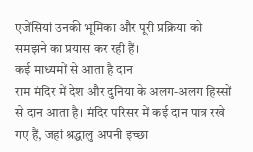एजेंसियां उनकी भूमिका और पूरी प्रक्रिया को समझने का प्रयास कर रही हैं।
कई माध्यमों से आता है दान
राम मंदिर में देश और दुनिया के अलग-अलग हिस्सों से दान आता है। मंदिर परिसर में कई दान पात्र रखे गए हैं, जहां श्रद्धालु अपनी इच्छा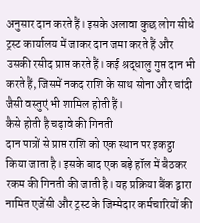अनुसार दान करते हैं। इसके अलावा कुछ लोग सीधे ट्रस्ट कार्यालय में जाकर दान जमा करते हैं और उसकी रसीद प्राप्त करते हैं। कई श्रद्धालु गुप्त दान भी करते हैं, जिसमें नकद राशि के साथ सोना और चांदी जैसी वस्तुएं भी शामिल होती हैं।
कैसे होती है चढ़ावे की गिनती
दान पात्रों से प्राप्त राशि को एक स्थान पर इकट्ठा किया जाता है। इसके बाद एक बड़े हॉल में बैठकर रकम की गिनती की जाती है। यह प्रक्रिया बैंक द्वारा नामित एजेंसी और ट्रस्ट के जिम्मेदार कर्मचारियों की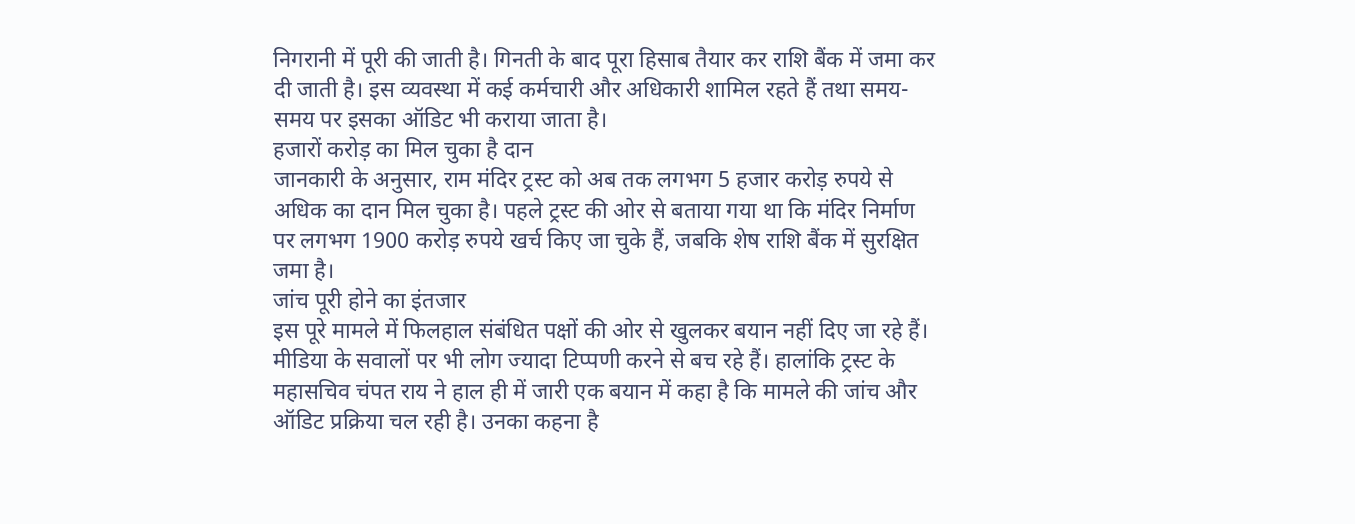निगरानी में पूरी की जाती है। गिनती के बाद पूरा हिसाब तैयार कर राशि बैंक में जमा कर दी जाती है। इस व्यवस्था में कई कर्मचारी और अधिकारी शामिल रहते हैं तथा समय-समय पर इसका ऑडिट भी कराया जाता है।
हजारों करोड़ का मिल चुका है दान
जानकारी के अनुसार, राम मंदिर ट्रस्ट को अब तक लगभग 5 हजार करोड़ रुपये से अधिक का दान मिल चुका है। पहले ट्रस्ट की ओर से बताया गया था कि मंदिर निर्माण पर लगभग 1900 करोड़ रुपये खर्च किए जा चुके हैं, जबकि शेष राशि बैंक में सुरक्षित जमा है।
जांच पूरी होने का इंतजार
इस पूरे मामले में फिलहाल संबंधित पक्षों की ओर से खुलकर बयान नहीं दिए जा रहे हैं। मीडिया के सवालों पर भी लोग ज्यादा टिप्पणी करने से बच रहे हैं। हालांकि ट्रस्ट के महासचिव चंपत राय ने हाल ही में जारी एक बयान में कहा है कि मामले की जांच और ऑडिट प्रक्रिया चल रही है। उनका कहना है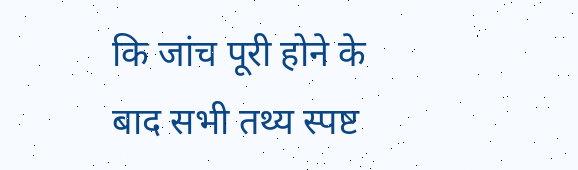कि जांच पूरी होने के बाद सभी तथ्य स्पष्ट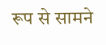रूप से सामने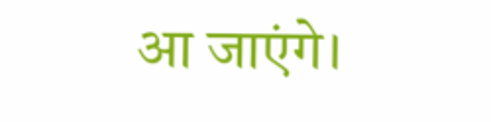आ जाएंगे।